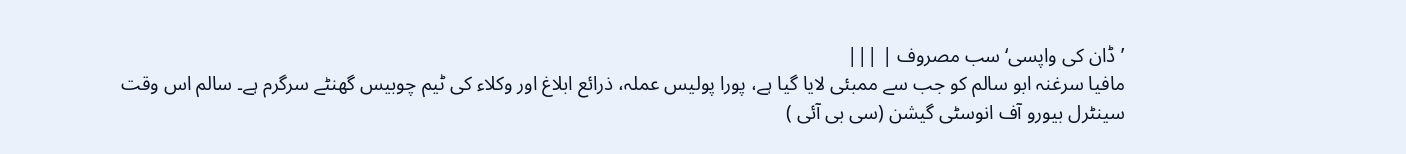’ڈان کی واپسی‘ سب مصروف | |||
مافیا سرغنہ ابو سالم کو جب سے ممبئی لایا گیا ہے، پورا پولیس عملہ، ذرائع ابلاغ اور وکلاء کی ٹیم چوبیس گھنٹے سرگرم ہے۔ سالم اس وقت سینٹرل بیورو آف انوسٹی گیشن (سی بی آئی )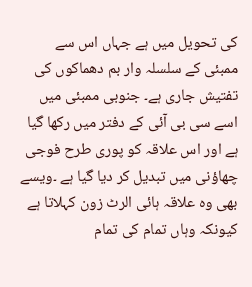کی تحویل میں ہے جہاں اس سے ممبئی کے سلسلہ وار بم دھماکوں کی تفتیش جاری ہے۔ جنوبی ممبئی میں اسے سی بی آئی کے دفتر میں رکھا گیا ہے اور اس علاقہ کو پوری طرح فوجی چھاؤنی میں تبدیل کر دیا گیا ہے ۔ویسے بھی وہ علاقہ ہائی الرٹ زون کہلاتا ہے کیونکہ وہاں تمام کی تمام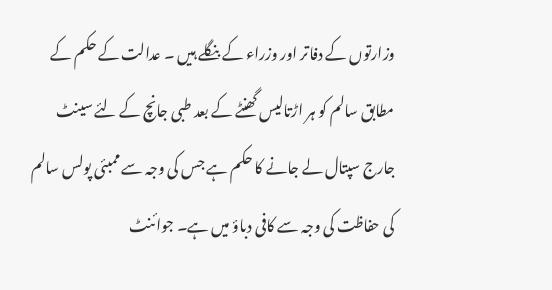وزارتوں کے دفاتر اور وزراء کے بنگلے ہیں ۔ عدالت کے حکم کے مطابق سالم کو ہر اڑتالیس گھنٹے کے بعد طبی جانچ کے لئے سینٹ جارج سپتال لے جانے کا حکم ہے جس کی وجہ سے ممبئی پولس سالم کی حفاظت کی وجہ سے کافی دباؤ میں ہے۔ جوائنٹ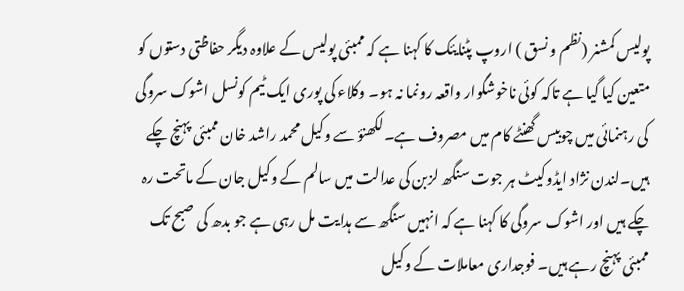پولیس کمشنر (نظم و نسق ) اروپ پٹنایئک کا کہنا ہے کہ ممبئی پولیس کے علاوہ دیگر حفاظتی دستوں کو متعین کیا گیا ہے تاکہ کوئی ناخوشگوار واقعہ رونما نہ ہو۔ وکلاء کی پوری ایک ٹیم کونسل اشوک سروگی کی رہنمائی میں چوبیس گھنٹے کام میں مصروف ہے۔لکھنؤ سے وکیل محمد راشد خان ممبئی پہنچ چکے ہیں۔لندن نژاد ایڈوکیٹ ہر جوت سنگھ لزبن کی عدالت میں سالم کے وکیل جان کے ماتحت رہ چکے ہیں اور اشوک سروگی کا کہنا ہے کہ انہیں سنگھ سے ہدایت مل رہی ہے جو بدھ کی صبح تک ممبئی پہنچ رہے ہیں۔ فوجداری معاملات کے وکیل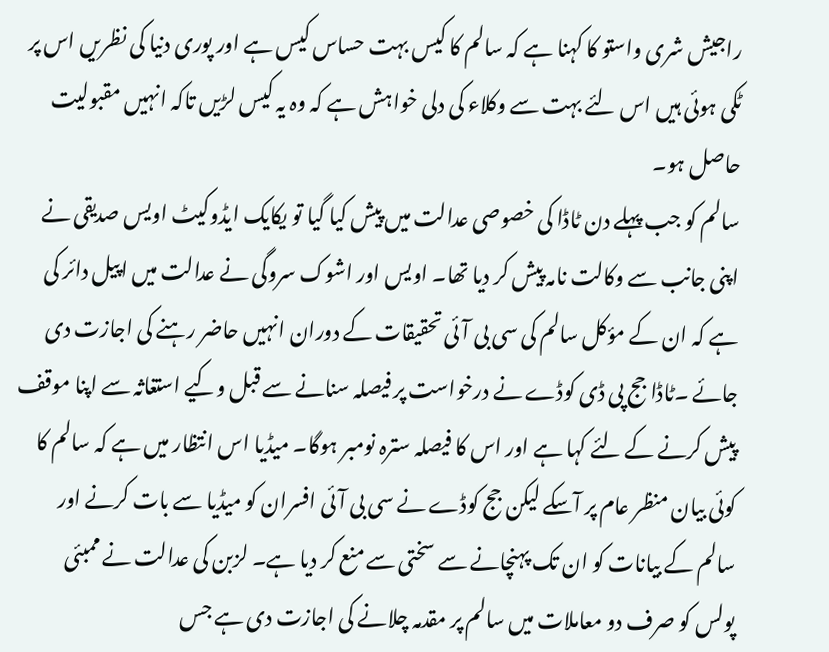راجیش شری واستو کا کہنا ہے کہ سالم کا کیس بہت حساس کیس ہے اور پوری دنیا کی نظریں اس پر ٹکی ہوئی ہیں اس لئے بہت سے وکلاء کی دلی خواہش ہے کہ وہ یہ کیس لڑیں تاکہ انہیں مقبولیت حاصل ہو۔
سالم کو جب پہلے دن ٹاڈا کی خصوصی عدالت میں پیش کیا گیا تو یکایک ایڈوکیٹ اویس صدیقی نے اپنی جانب سے وکالت نامہ پیش کر دیا تھا۔ اویس اور اشوک سروگی نے عدالت میں اپیل دائر کی ہے کہ ان کے مؤکل سالم کی سی بی آئی تحقیقات کے دوران انہیں حاضر رہنے کی اجازت دی جائے ۔ٹاڈا جج پی ڈی کوڈے نے درخواست پر فیصلہ سنانے سے قبل وکیے استغاثہ سے اپنا موقف پیش کرنے کے لئے کہا ہے اور اس کا فیصلہ سترہ نومبر ہوگا۔ میڈیا اس انتظار میں ہے کہ سالم کا کوئی بیان منظر عام پر آسکے لیکن جج کوڈے نے سی بی آئی افسران کو میڈیا سے بات کرنے اور سالم کے بیانات کو ان تک پہنچانے سے سختی سے منع کر دیا ہے۔ لزبن کی عدالت نے ممبئی پولس کو صرف دو معاملات میں سالم پر مقدمہ چلانے کی اجازت دی ہے جس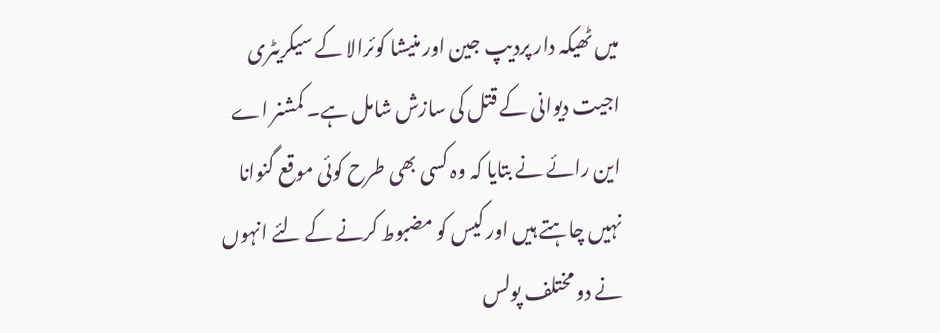میں ٹھیکہ دار پردیپ جین اور منیشا کوئرالا کے سیکریٹری اجیت دیوانی کے قتل کی سازش شامل ہے۔ کمشنر اے این رائے نے بتایا کہ وہ کسی بھی طرح کوئی موقع گنوانا نہیں چاہتے ہیں اور کیس کو مضبوط کرنے کے لئے انہوں نے دو مختلف پولس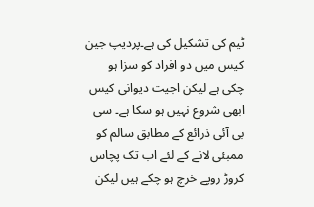ٹیم کی تشکیل کی ہے۔پردیپ جین کیس میں دو افراد کو سزا ہو چکی ہے لیکن اجیت دیوانی کیس ابھی شروع نہیں ہو سکا ہے۔ سی بی آئی ذرائع کے مطابق سالم کو ممبئی لانے کے لئے اب تک پچاس کروڑ روپے خرچ ہو چکے ہیں لیکن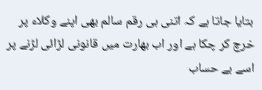بتایا جاتا ہے کہ اتنی ہی رقم سالم بھی اپنے وکلاء پر خرچ کر چکا ہے اور اب بھارت میں قانونی لڑائی لڑنے پر اسے بے حساب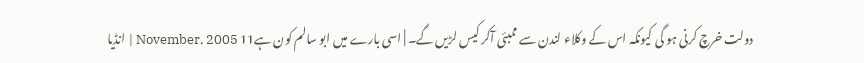دولت خرچ کرنی ہو گی کیونکہ اس کے وکلاء لندن سے ممبئی آکر کیس لڑیں گے۔ | اسی بارے میں ابو سالم کون ہے11 November, 2005 | انڈیا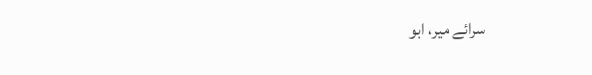سرائے میر، ابو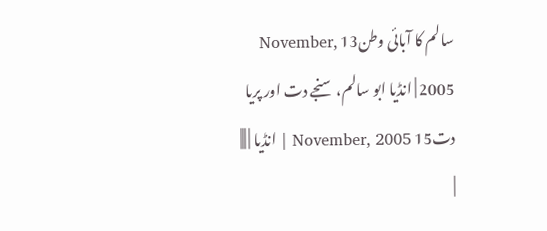سالم کا آبائی وطن13 November, 2005 | انڈیا ابو سالم، سنجے دت اور پریا دت15 November, 2005 | انڈیا | |||
|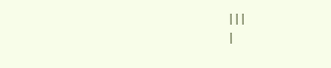|||
|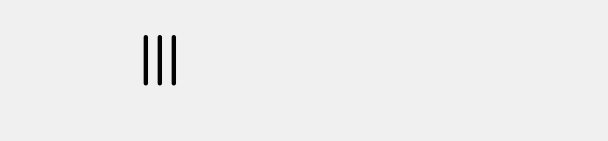|||